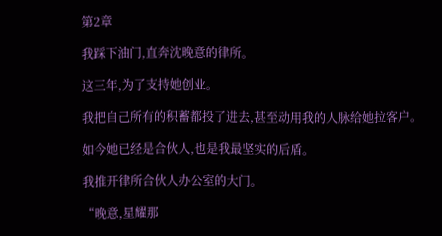第2章

我踩下油门,直奔沈晚意的律所。

这三年,为了支持她创业。

我把自己所有的积蓄都投了进去,甚至动用我的人脉给她拉客户。

如今她已经是合伙人,也是我最坚实的后盾。

我推开律所合伙人办公室的大门。

“晚意,星耀那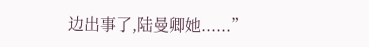边出事了,陆曼卿她......”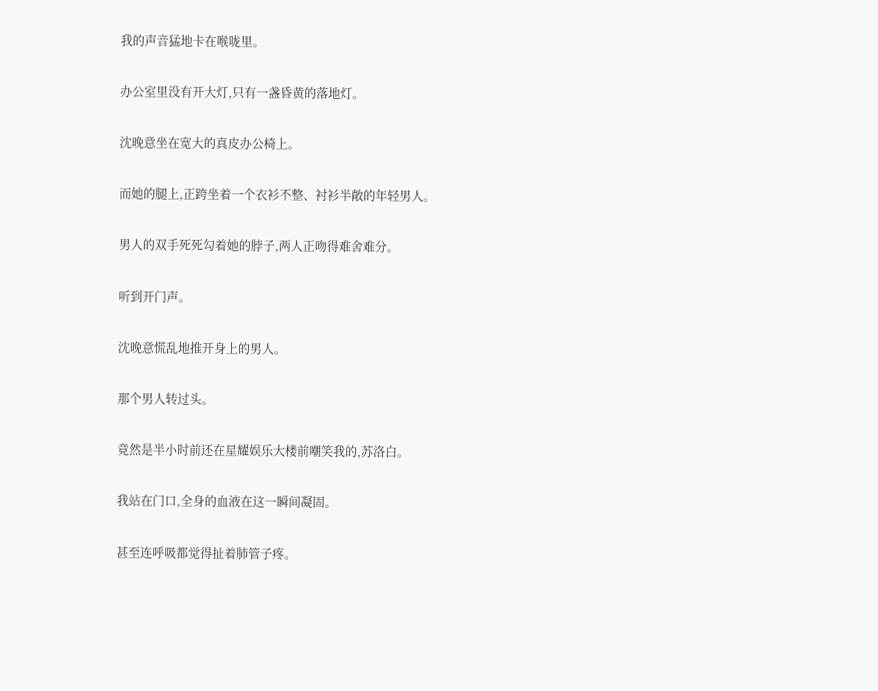我的声音猛地卡在喉咙里。

办公室里没有开大灯,只有一盏昏黄的落地灯。

沈晚意坐在宽大的真皮办公椅上。

而她的腿上,正跨坐着一个衣衫不整、衬衫半敞的年轻男人。

男人的双手死死勾着她的脖子,两人正吻得难舍难分。

听到开门声。

沈晚意慌乱地推开身上的男人。

那个男人转过头。

竟然是半小时前还在星耀娱乐大楼前嘲笑我的,苏洛白。

我站在门口,全身的血液在这一瞬间凝固。

甚至连呼吸都觉得扯着肺管子疼。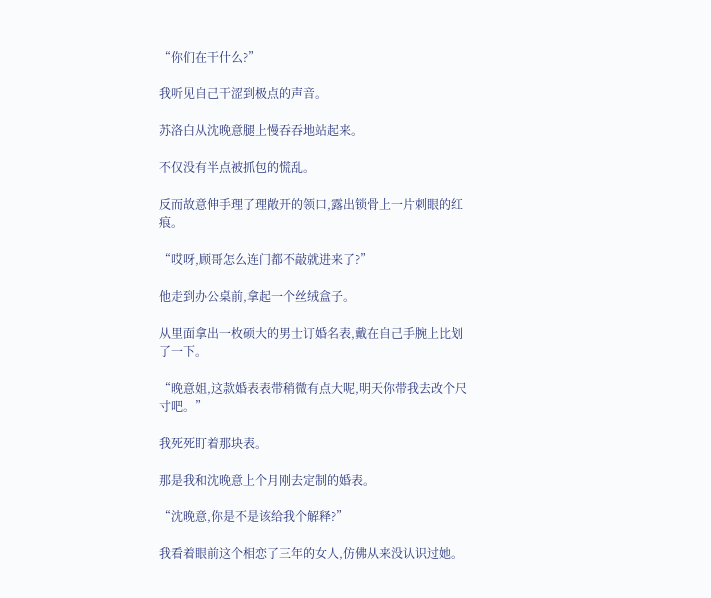“你们在干什么?”

我听见自己干涩到极点的声音。

苏洛白从沈晚意腿上慢吞吞地站起来。

不仅没有半点被抓包的慌乱。

反而故意伸手理了理敞开的领口,露出锁骨上一片刺眼的红痕。

“哎呀,顾哥怎么连门都不敲就进来了?”

他走到办公桌前,拿起一个丝绒盒子。

从里面拿出一枚硕大的男士订婚名表,戴在自己手腕上比划了一下。

“晚意姐,这款婚表表带稍微有点大呢,明天你带我去改个尺寸吧。”

我死死盯着那块表。

那是我和沈晚意上个月刚去定制的婚表。

“沈晚意,你是不是该给我个解释?”

我看着眼前这个相恋了三年的女人,仿佛从来没认识过她。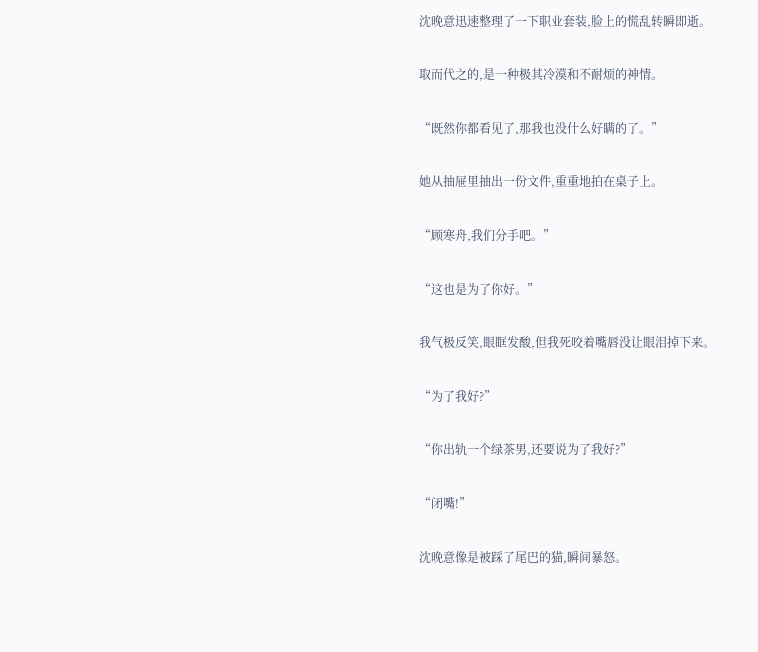沈晚意迅速整理了一下职业套装,脸上的慌乱转瞬即逝。

取而代之的,是一种极其冷漠和不耐烦的神情。

“既然你都看见了,那我也没什么好瞒的了。”

她从抽屉里抽出一份文件,重重地拍在桌子上。

“顾寒舟,我们分手吧。”

“这也是为了你好。”

我气极反笑,眼眶发酸,但我死咬着嘴唇没让眼泪掉下来。

“为了我好?”

“你出轨一个绿茶男,还要说为了我好?”

“闭嘴!”

沈晚意像是被踩了尾巴的猫,瞬间暴怒。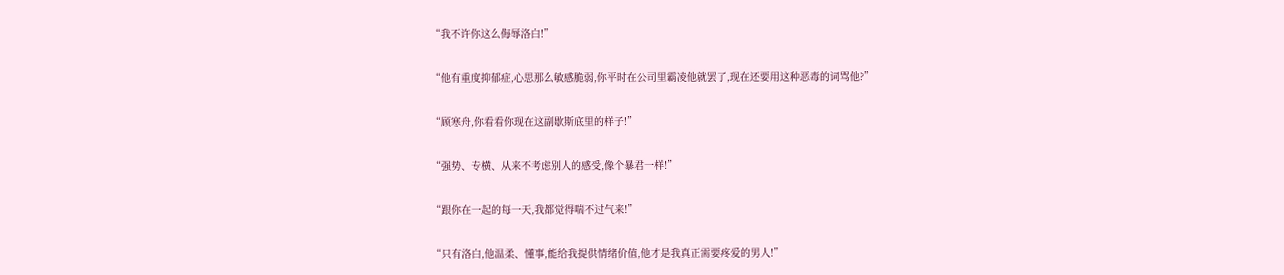“我不许你这么侮辱洛白!”

“他有重度抑郁症,心思那么敏感脆弱,你平时在公司里霸凌他就罢了,现在还要用这种恶毒的词骂他?”

“顾寒舟,你看看你现在这副歇斯底里的样子!”

“强势、专横、从来不考虑别人的感受,像个暴君一样!”

“跟你在一起的每一天,我都觉得喘不过气来!”

“只有洛白,他温柔、懂事,能给我提供情绪价值,他才是我真正需要疼爱的男人!”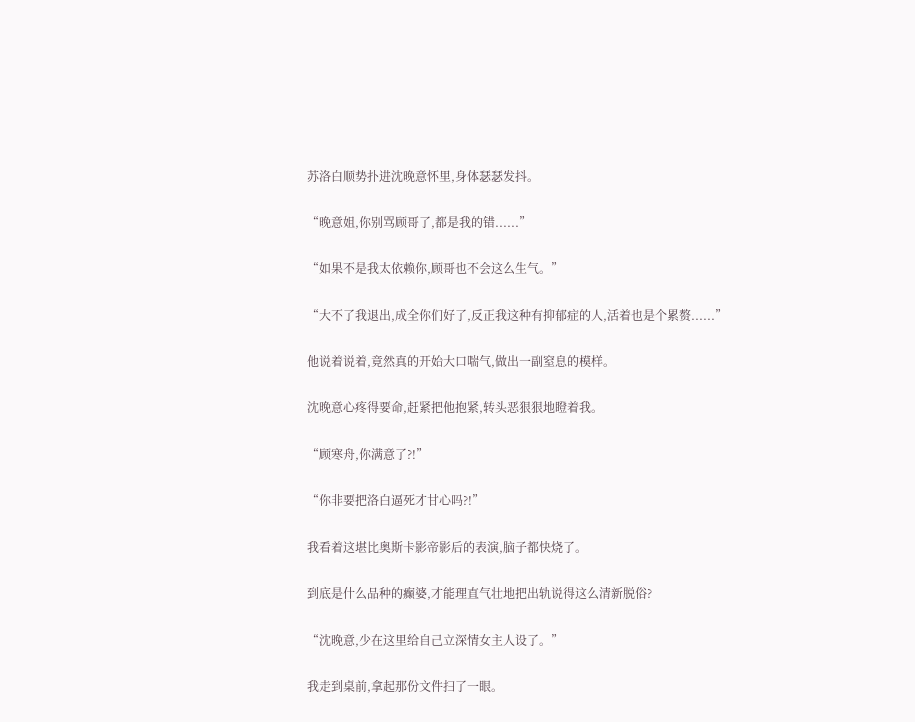苏洛白顺势扑进沈晚意怀里,身体瑟瑟发抖。

“晚意姐,你别骂顾哥了,都是我的错......”

“如果不是我太依赖你,顾哥也不会这么生气。”

“大不了我退出,成全你们好了,反正我这种有抑郁症的人,活着也是个累赘......”

他说着说着,竟然真的开始大口喘气,做出一副窒息的模样。

沈晚意心疼得要命,赶紧把他抱紧,转头恶狠狠地瞪着我。

“顾寒舟,你满意了?!”

“你非要把洛白逼死才甘心吗?!”

我看着这堪比奥斯卡影帝影后的表演,脑子都快烧了。

到底是什么品种的癫婆,才能理直气壮地把出轨说得这么清新脱俗?

“沈晚意,少在这里给自己立深情女主人设了。”

我走到桌前,拿起那份文件扫了一眼。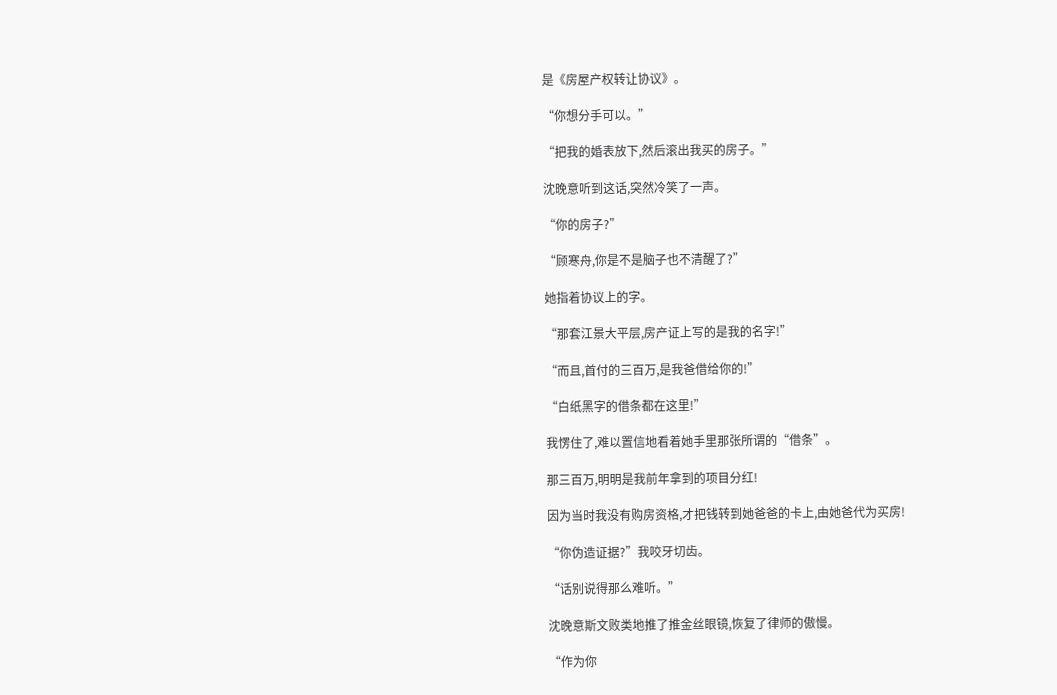是《房屋产权转让协议》。

“你想分手可以。”

“把我的婚表放下,然后滚出我买的房子。”

沈晚意听到这话,突然冷笑了一声。

“你的房子?”

“顾寒舟,你是不是脑子也不清醒了?”

她指着协议上的字。

“那套江景大平层,房产证上写的是我的名字!”

“而且,首付的三百万,是我爸借给你的!”

“白纸黑字的借条都在这里!”

我愣住了,难以置信地看着她手里那张所谓的“借条”。

那三百万,明明是我前年拿到的项目分红!

因为当时我没有购房资格,才把钱转到她爸爸的卡上,由她爸代为买房!

“你伪造证据?”我咬牙切齿。

“话别说得那么难听。”

沈晚意斯文败类地推了推金丝眼镜,恢复了律师的傲慢。

“作为你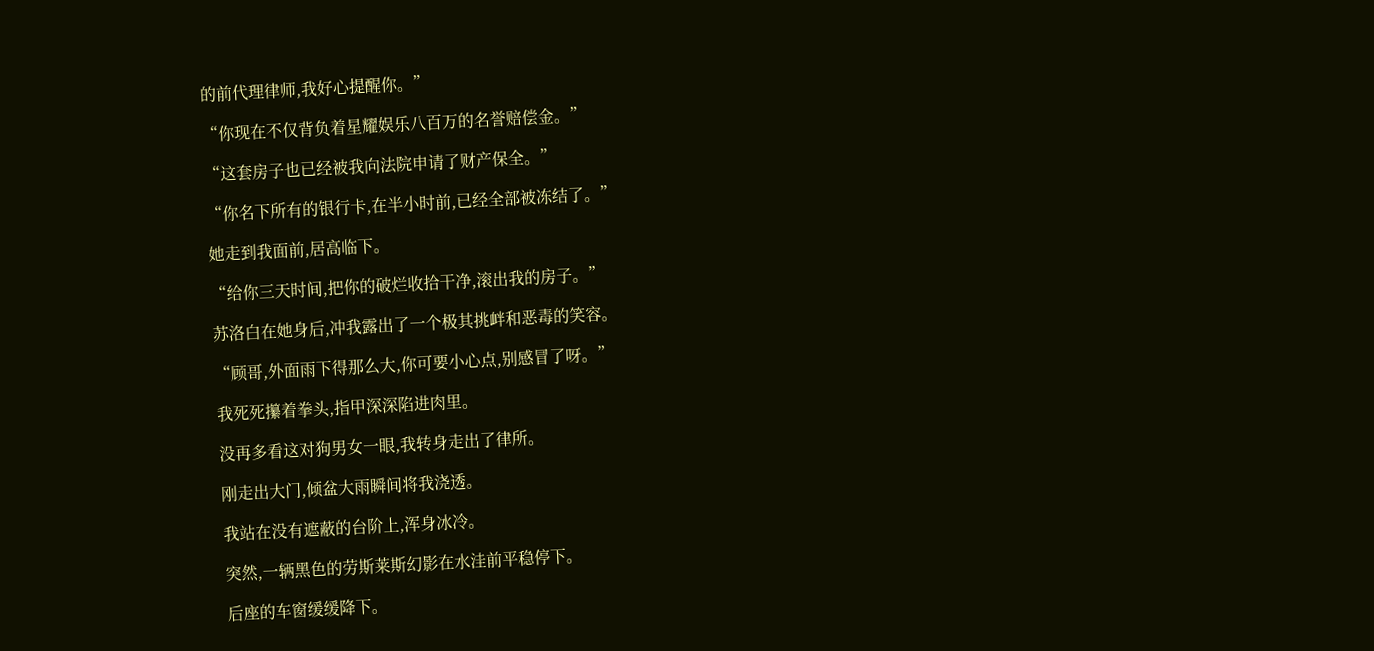的前代理律师,我好心提醒你。”

“你现在不仅背负着星耀娱乐八百万的名誉赔偿金。”

“这套房子也已经被我向法院申请了财产保全。”

“你名下所有的银行卡,在半小时前,已经全部被冻结了。”

她走到我面前,居高临下。

“给你三天时间,把你的破烂收拾干净,滚出我的房子。”

苏洛白在她身后,冲我露出了一个极其挑衅和恶毒的笑容。

“顾哥,外面雨下得那么大,你可要小心点,别感冒了呀。”

我死死攥着拳头,指甲深深陷进肉里。

没再多看这对狗男女一眼,我转身走出了律所。

刚走出大门,倾盆大雨瞬间将我浇透。

我站在没有遮蔽的台阶上,浑身冰冷。

突然,一辆黑色的劳斯莱斯幻影在水洼前平稳停下。

后座的车窗缓缓降下。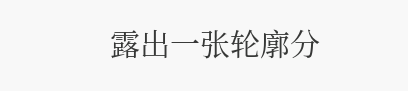露出一张轮廓分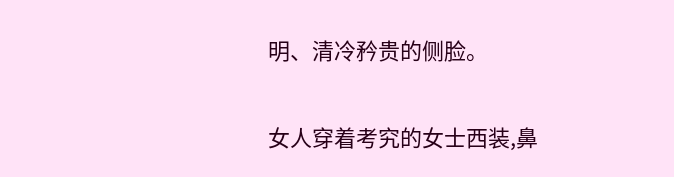明、清冷矜贵的侧脸。

女人穿着考究的女士西装,鼻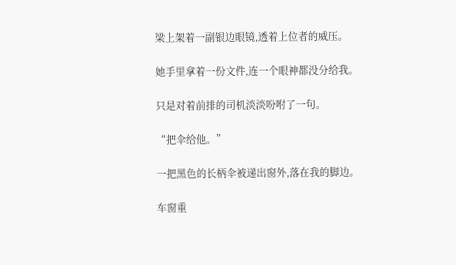梁上架着一副银边眼镜,透着上位者的威压。

她手里拿着一份文件,连一个眼神都没分给我。

只是对着前排的司机淡淡吩咐了一句。

“把伞给他。”

一把黑色的长柄伞被递出窗外,落在我的脚边。

车窗重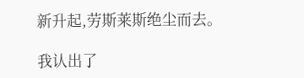新升起,劳斯莱斯绝尘而去。

我认出了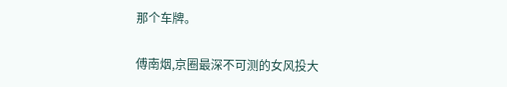那个车牌。

傅南烟,京圈最深不可测的女风投大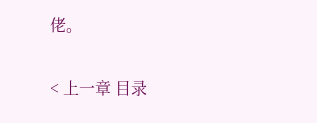佬。

< 上一章 目录